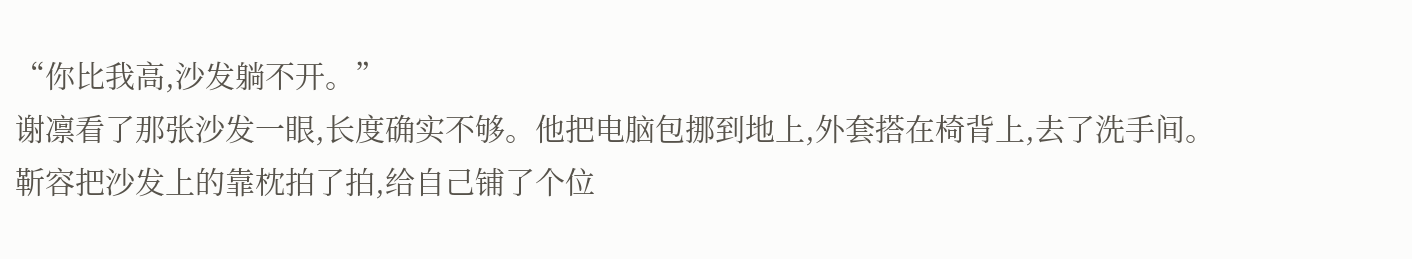“你比我高,沙发躺不开。”
谢凛看了那张沙发一眼,长度确实不够。他把电脑包挪到地上,外套搭在椅背上,去了洗手间。
靳容把沙发上的靠枕拍了拍,给自己铺了个位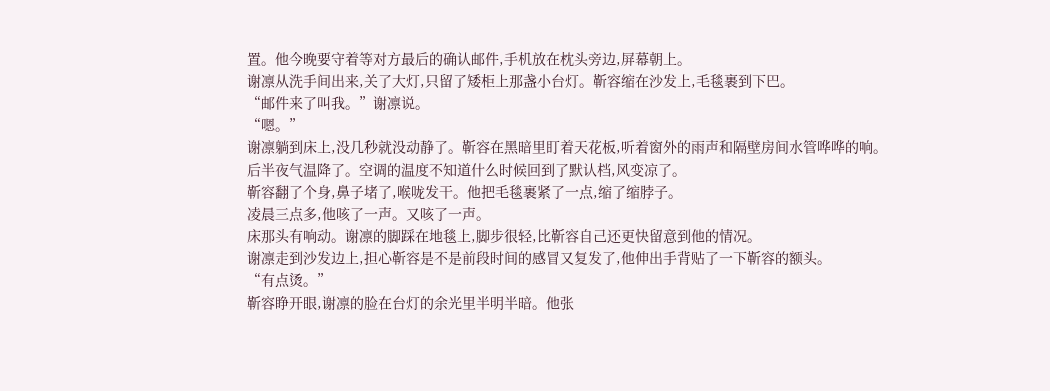置。他今晚要守着等对方最后的确认邮件,手机放在枕头旁边,屏幕朝上。
谢凛从洗手间出来,关了大灯,只留了矮柜上那盏小台灯。靳容缩在沙发上,毛毯裹到下巴。
“邮件来了叫我。”谢凛说。
“嗯。”
谢凛躺到床上,没几秒就没动静了。靳容在黑暗里盯着天花板,听着窗外的雨声和隔壁房间水管哗哗的响。
后半夜气温降了。空调的温度不知道什么时候回到了默认档,风变凉了。
靳容翻了个身,鼻子堵了,喉咙发干。他把毛毯裹紧了一点,缩了缩脖子。
凌晨三点多,他咳了一声。又咳了一声。
床那头有响动。谢凛的脚踩在地毯上,脚步很轻,比靳容自己还更快留意到他的情况。
谢凛走到沙发边上,担心靳容是不是前段时间的感冒又复发了,他伸出手背贴了一下靳容的额头。
“有点烫。”
靳容睁开眼,谢凛的脸在台灯的余光里半明半暗。他张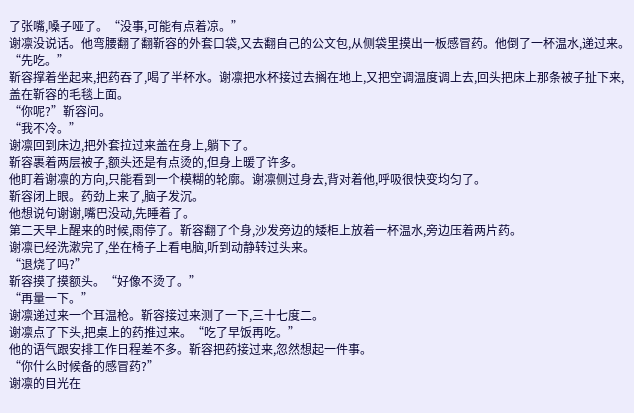了张嘴,嗓子哑了。“没事,可能有点着凉。”
谢凛没说话。他弯腰翻了翻靳容的外套口袋,又去翻自己的公文包,从侧袋里摸出一板感冒药。他倒了一杯温水,递过来。
“先吃。”
靳容撑着坐起来,把药吞了,喝了半杯水。谢凛把水杯接过去搁在地上,又把空调温度调上去,回头把床上那条被子扯下来,盖在靳容的毛毯上面。
“你呢?”靳容问。
“我不冷。”
谢凛回到床边,把外套拉过来盖在身上,躺下了。
靳容裹着两层被子,额头还是有点烫的,但身上暖了许多。
他盯着谢凛的方向,只能看到一个模糊的轮廓。谢凛侧过身去,背对着他,呼吸很快变均匀了。
靳容闭上眼。药劲上来了,脑子发沉。
他想说句谢谢,嘴巴没动,先睡着了。
第二天早上醒来的时候,雨停了。靳容翻了个身,沙发旁边的矮柜上放着一杯温水,旁边压着两片药。
谢凛已经洗漱完了,坐在椅子上看电脑,听到动静转过头来。
“退烧了吗?”
靳容摸了摸额头。“好像不烫了。”
“再量一下。”
谢凛递过来一个耳温枪。靳容接过来测了一下,三十七度二。
谢凛点了下头,把桌上的药推过来。“吃了早饭再吃。”
他的语气跟安排工作日程差不多。靳容把药接过来,忽然想起一件事。
“你什么时候备的感冒药?”
谢凛的目光在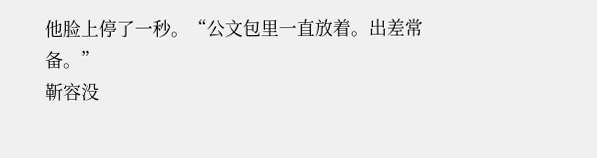他脸上停了一秒。“公文包里一直放着。出差常备。”
靳容没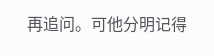再追问。可他分明记得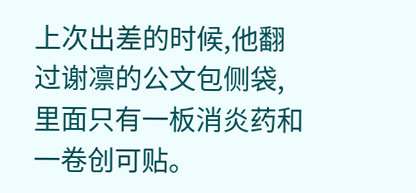上次出差的时候,他翻过谢凛的公文包侧袋,里面只有一板消炎药和一卷创可贴。